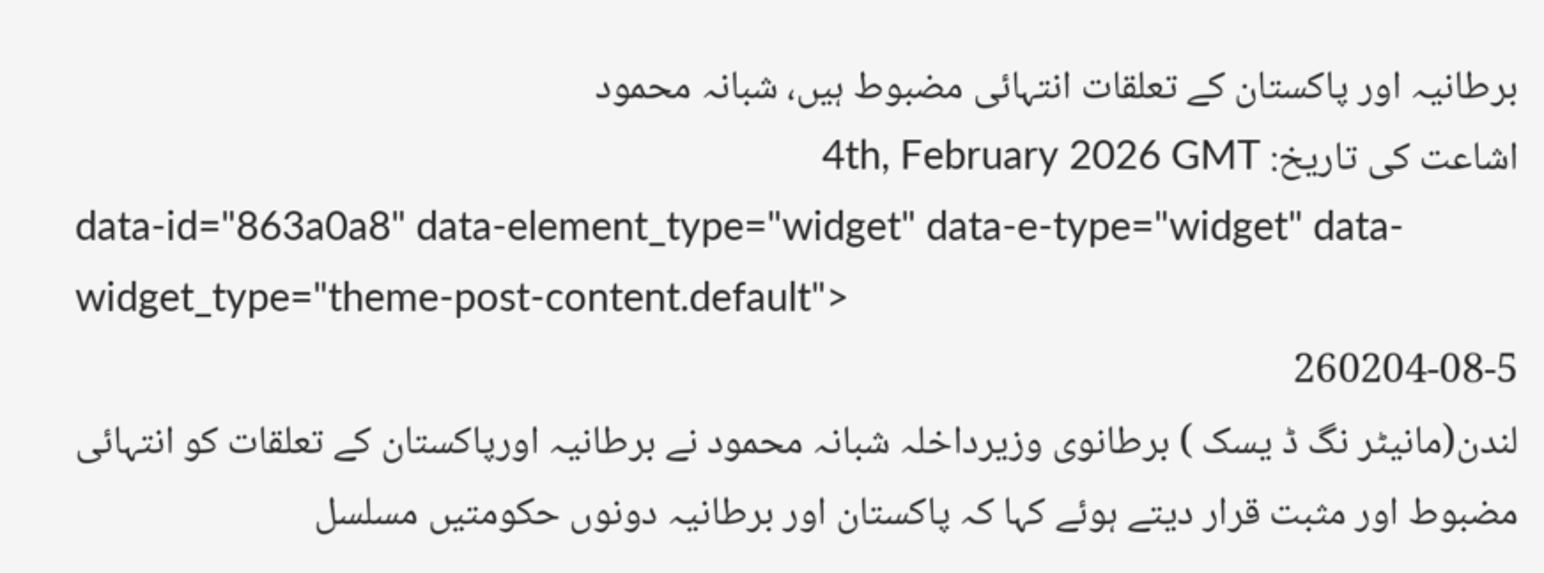برطانیہ اور پاکستان کے تعلقات انتہائی مضبوط ہیں، شبانہ محمود
اشاعت کی تاریخ: 4th, February 2026 GMT
data-id="863a0a8" data-element_type="widget" data-e-type="widget" data-widget_type="theme-post-content.default">
260204-08-5
لندن(مانیٹر نگ ڈ یسک ) برطانوی وزیرداخلہ شبانہ محمود نے برطانیہ اورپاکستان کے تعلقات کو انتہائی مضبوط اور مثبت قرار دیتے ہوئے کہا کہ پاکستان اور برطانیہ دونوں حکومتیں مسلسل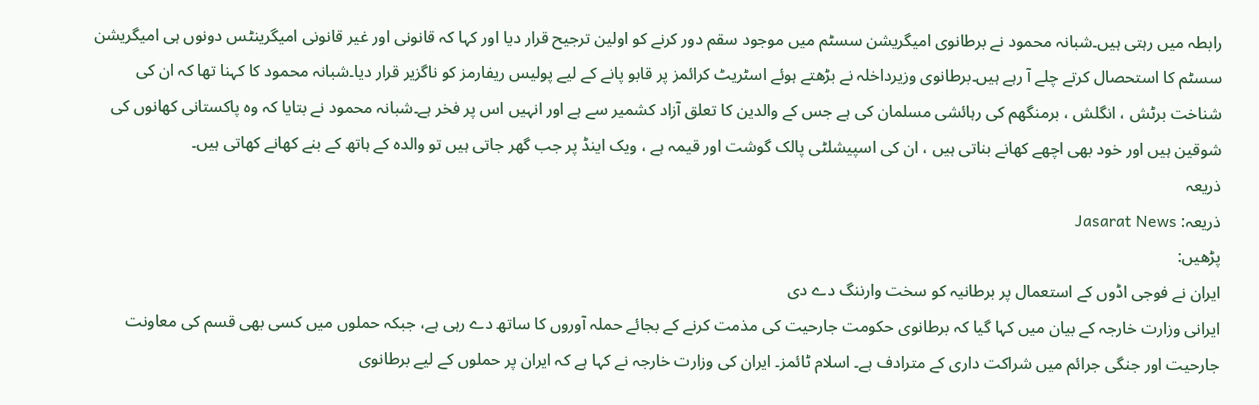رابطہ میں رہتی ہیں۔شبانہ محمود نے برطانوی امیگریشن سسٹم میں موجود سقم دور کرنے کو اولین ترجیح قرار دیا اور کہا کہ قانونی اور غیر قانونی امیگرینٹس دونوں ہی امیگریشن سسٹم کا استحصال کرتے چلے آ رہے ہیں۔برطانوی وزیرداخلہ نے بڑھتے ہوئے اسٹریٹ کرائمز پر قابو پانے کے لیے پولیس ریفارمز کو ناگزیر قرار دیا۔شبانہ محمود کا کہنا تھا کہ ان کی شناخت برٹش ، انگلش ، برمنگھم کی رہائشی مسلمان کی ہے جس کے والدین کا تعلق آزاد کشمیر سے ہے اور انہیں اس پر فخر ہے۔شبانہ محمود نے بتایا کہ وہ پاکستانی کھانوں کی شوقین ہیں اور خود بھی اچھے کھانے بناتی ہیں ، ان کی اسپیشلٹی پالک گوشت اور قیمہ ہے ، ویک اینڈ پر جب گھر جاتی ہیں تو والدہ کے ہاتھ کے بنے کھانے کھاتی ہیں۔
ذریعہ
ذریعہ: Jasarat News
پڑھیں:
ایران نے فوجی اڈوں کے استعمال پر برطانیہ کو سخت وارننگ دے دی
ایرانی وزارت خارجہ کے بیان میں کہا گیا کہ برطانوی حکومت جارحیت کی مذمت کرنے کے بجائے حملہ آوروں کا ساتھ دے رہی ہے، جبکہ حملوں میں کسی بھی قسم کی معاونت جارحیت اور جنگی جرائم میں شراکت داری کے مترادف ہے۔ اسلام ٹائمز۔ ایران کی وزارت خارجہ نے کہا ہے کہ ایران پر حملوں کے لیے برطانوی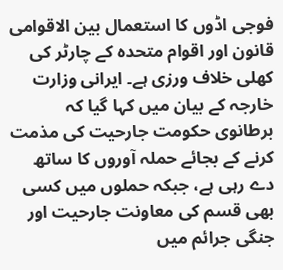فوجی اڈوں کا استعمال بین الاقوامی قانون اور اقوام متحدہ کے چارٹر کی کھلی خلاف ورزی ہے۔ ایرانی وزارت خارجہ کے بیان میں کہا گیا کہ برطانوی حکومت جارحیت کی مذمت کرنے کے بجائے حملہ آوروں کا ساتھ دے رہی ہے، جبکہ حملوں میں کسی بھی قسم کی معاونت جارحیت اور جنگی جرائم میں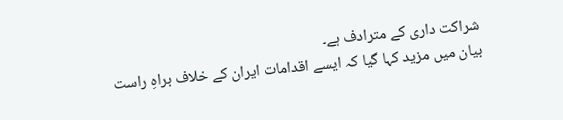شراکت داری کے مترادف ہے۔
بیان میں مزید کہا گیا کہ ایسے اقدامات ایران کے خلاف براہِ راست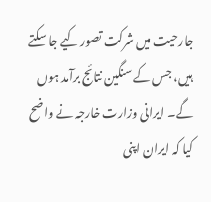جارحیت میں شرکت تصور کیے جا سکتے ہیں، جس کے سنگین نتائج برآمد ہوں گے۔ ایرانی وزارت خارجہ نے واضح کیا کہ ایران اپنی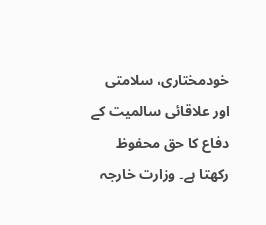خودمختاری، سلامتی اور علاقائی سالمیت کے دفاع کا حق محفوظ رکھتا ہے۔ وزارت خارجہ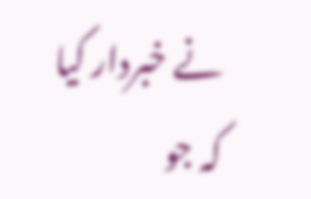نے خبردار کیا کہ جو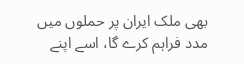بھی ملک ایران پر حملوں میں مدد فراہم کرے گا، اسے اپنے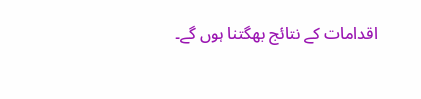اقدامات کے نتائج بھگتنا ہوں گے۔